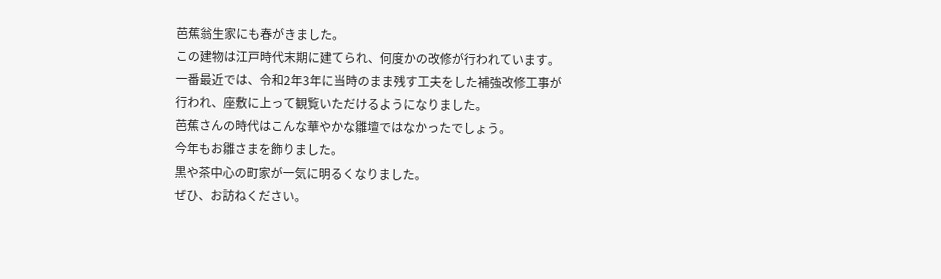芭蕉翁生家にも春がきました。
この建物は江戸時代末期に建てられ、何度かの改修が行われています。
一番最近では、令和2年3年に当時のまま残す工夫をした補強改修工事が
行われ、座敷に上って観覧いただけるようになりました。
芭蕉さんの時代はこんな華やかな雛壇ではなかったでしょう。
今年もお雛さまを飾りました。
黒や茶中心の町家が一気に明るくなりました。
ぜひ、お訪ねください。